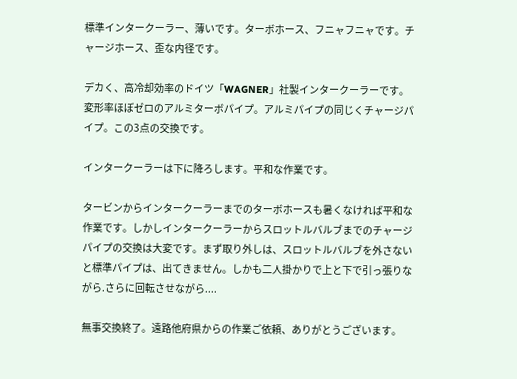標準インタークーラー、薄いです。ターボホース、フニャフニャです。チャージホース、歪な内径です。

デカく、高冷却効率のドイツ「WAGNER」社製インタークーラーです。変形率ほぼゼロのアルミターボパイプ。アルミパイプの同じくチャージパイプ。この3点の交換です。

インタークーラーは下に降ろします。平和な作業です。

タービンからインタークーラーまでのターボホースも暑くなければ平和な作業です。しかしインタークーラーからスロットルバルブまでのチャージパイプの交換は大変です。まず取り外しは、スロットルバルブを外さないと標準パイプは、出てきません。しかも二人掛かりで上と下で引っ張りながら.さらに回転させながら....

無事交換終了。遠路他府県からの作業ご依頼、ありがとうございます。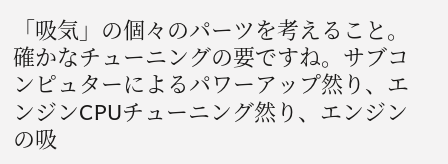「吸気」の個々のパーツを考えること。確かなチューニングの要ですね。サブコンピュターによるパワーアップ然り、エンジンCPUチューニング然り、エンジンの吸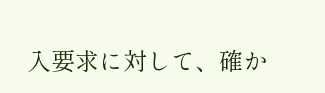入要求に対して、確か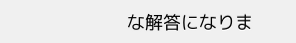な解答になりま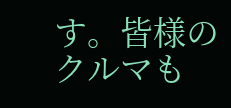す。皆様のクルマも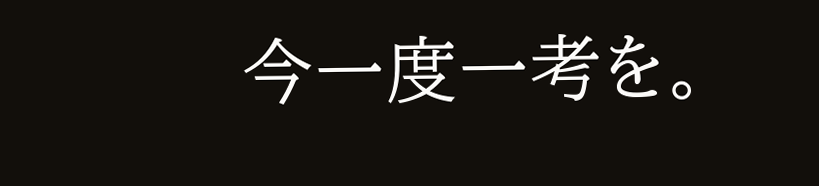今一度一考を。